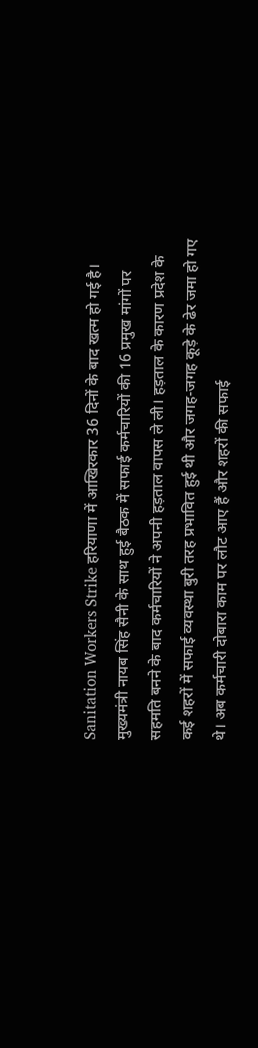Sanitation Workers Strike हरियाणा में आखिरकार 36 दिनों के बाद खत्म हो गई है। मुख्यमंत्री नायब सिंह सैनी के साथ हुई बैठक में सफाई कर्मचारियों की 16 प्रमुख मांगों पर सहमति बनने के बाद कर्मचारियों ने अपनी हड़ताल वापस ले ली। हड़ताल के कारण प्रदेश के कई शहरों में सफाई व्यवस्था बुरी तरह प्रभावित हुई थी और जगह-जगह कूड़े के ढेर जमा हो गए थे। अब कर्मचारी दोबारा काम पर लौट आए हैं और शहरों की सफाई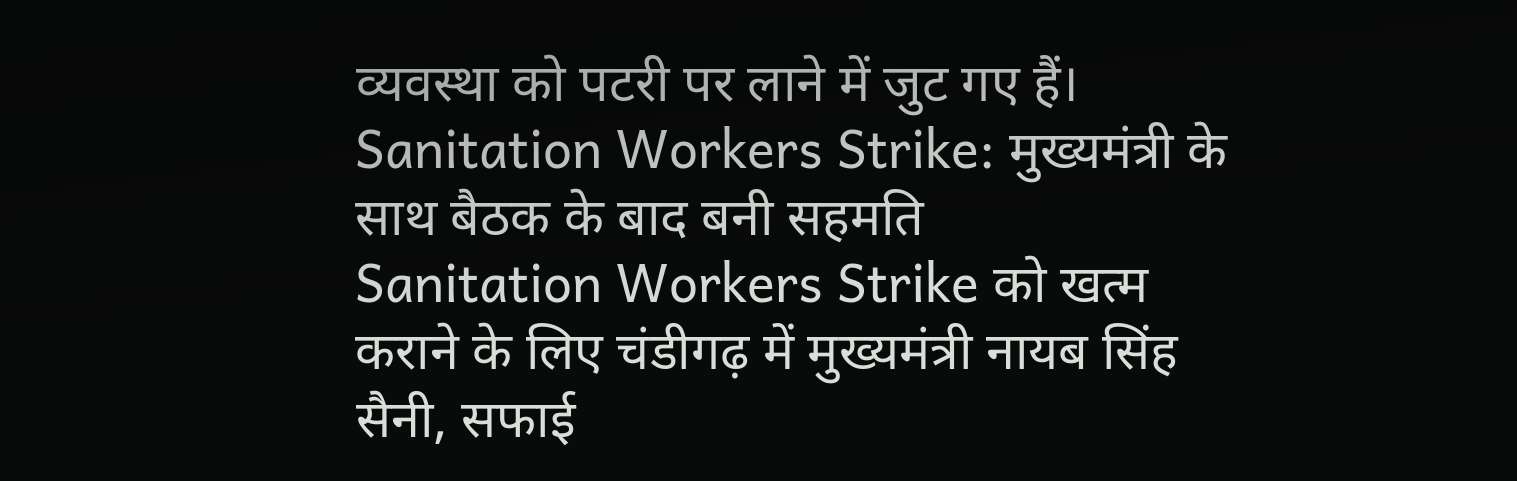व्यवस्था को पटरी पर लाने में जुट गए हैं।
Sanitation Workers Strike: मुख्यमंत्री के साथ बैठक के बाद बनी सहमति
Sanitation Workers Strike को खत्म कराने के लिए चंडीगढ़ में मुख्यमंत्री नायब सिंह सैनी, सफाई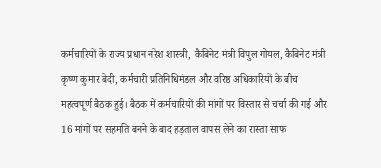कर्मचारियों के राज्य प्रधान नरेश शास्त्री, कैबिनेट मंत्री विपुल गोयल, कैबिनेट मंत्री कृष्ण कुमार बेदी, कर्मचारी प्रतिनिधिमंडल और वरिष्ठ अधिकारियों के बीच महत्वपूर्ण बैठक हुई। बैठक में कर्मचारियों की मांगों पर विस्तार से चर्चा की गई और 16 मांगों पर सहमति बनने के बाद हड़ताल वापस लेने का रास्ता साफ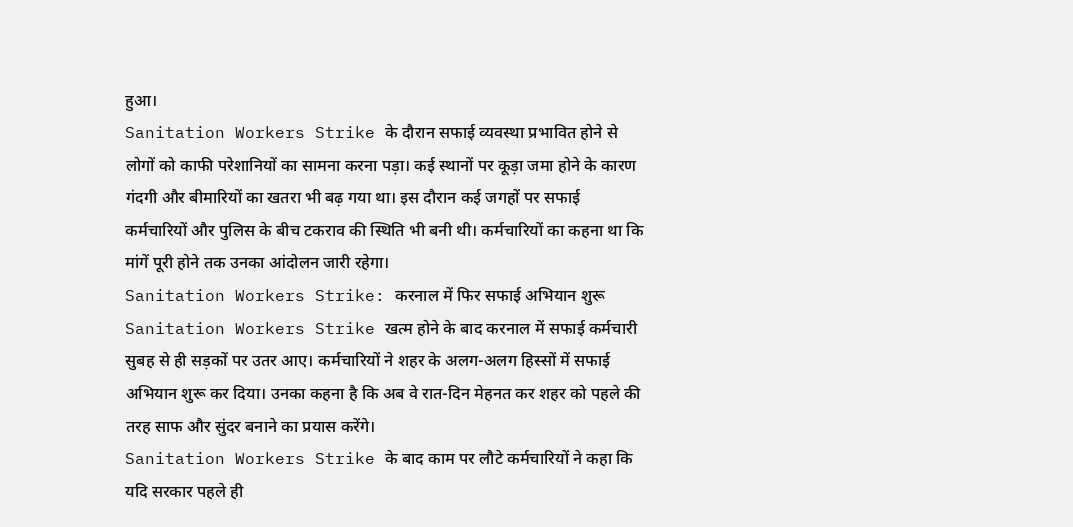हुआ।
Sanitation Workers Strike के दौरान सफाई व्यवस्था प्रभावित होने से लोगों को काफी परेशानियों का सामना करना पड़ा। कई स्थानों पर कूड़ा जमा होने के कारण गंदगी और बीमारियों का खतरा भी बढ़ गया था। इस दौरान कई जगहों पर सफाई कर्मचारियों और पुलिस के बीच टकराव की स्थिति भी बनी थी। कर्मचारियों का कहना था कि मांगें पूरी होने तक उनका आंदोलन जारी रहेगा।
Sanitation Workers Strike: करनाल में फिर सफाई अभियान शुरू
Sanitation Workers Strike खत्म होने के बाद करनाल में सफाई कर्मचारी सुबह से ही सड़कों पर उतर आए। कर्मचारियों ने शहर के अलग-अलग हिस्सों में सफाई अभियान शुरू कर दिया। उनका कहना है कि अब वे रात-दिन मेहनत कर शहर को पहले की तरह साफ और सुंदर बनाने का प्रयास करेंगे।
Sanitation Workers Strike के बाद काम पर लौटे कर्मचारियों ने कहा कि यदि सरकार पहले ही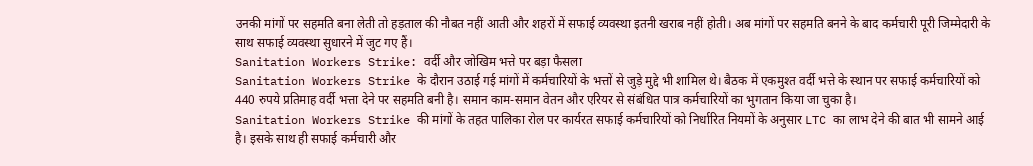उनकी मांगों पर सहमति बना लेती तो हड़ताल की नौबत नहीं आती और शहरों में सफाई व्यवस्था इतनी खराब नहीं होती। अब मांगों पर सहमति बनने के बाद कर्मचारी पूरी जिम्मेदारी के साथ सफाई व्यवस्था सुधारने में जुट गए हैं।
Sanitation Workers Strike: वर्दी और जोखिम भत्ते पर बड़ा फैसला
Sanitation Workers Strike के दौरान उठाई गई मांगों में कर्मचारियों के भत्तों से जुड़े मुद्दे भी शामिल थे। बैठक में एकमुश्त वर्दी भत्ते के स्थान पर सफाई कर्मचारियों को 440 रुपये प्रतिमाह वर्दी भत्ता देने पर सहमति बनी है। समान काम-समान वेतन और एरियर से संबंधित पात्र कर्मचारियों का भुगतान किया जा चुका है।
Sanitation Workers Strike की मांगों के तहत पालिका रोल पर कार्यरत सफाई कर्मचारियों को निर्धारित नियमों के अनुसार LTC का लाभ देने की बात भी सामने आई है। इसके साथ ही सफाई कर्मचारी और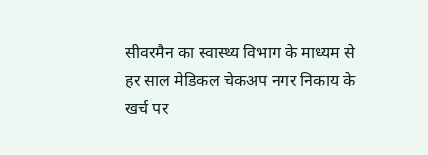सीवरमैन का स्वास्थ्य विभाग के माध्यम से हर साल मेडिकल चेकअप नगर निकाय के खर्च पर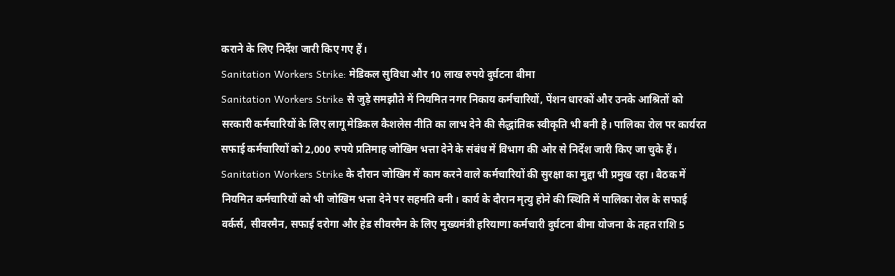कराने के लिए निर्देश जारी किए गए हैं।
Sanitation Workers Strike: मेडिकल सुविधा और 10 लाख रुपये दुर्घटना बीमा
Sanitation Workers Strike से जुड़े समझौते में नियमित नगर निकाय कर्मचारियों, पेंशन धारकों और उनके आश्रितों को सरकारी कर्मचारियों के लिए लागू मेडिकल कैशलेस नीति का लाभ देने की सैद्धांतिक स्वीकृति भी बनी है। पालिका रोल पर कार्यरत सफाई कर्मचारियों को 2,000 रुपये प्रतिमाह जोखिम भत्ता देने के संबंध में विभाग की ओर से निर्देश जारी किए जा चुके हैं।
Sanitation Workers Strike के दौरान जोखिम में काम करने वाले कर्मचारियों की सुरक्षा का मुद्दा भी प्रमुख रहा। बैठक में नियमित कर्मचारियों को भी जोखिम भत्ता देने पर सहमति बनी। कार्य के दौरान मृत्यु होने की स्थिति में पालिका रोल के सफाई वर्कर्स, सीवरमैन, सफाई दरोगा और हेड सीवरमैन के लिए मुख्यमंत्री हरियाणा कर्मचारी दुर्घटना बीमा योजना के तहत राशि 5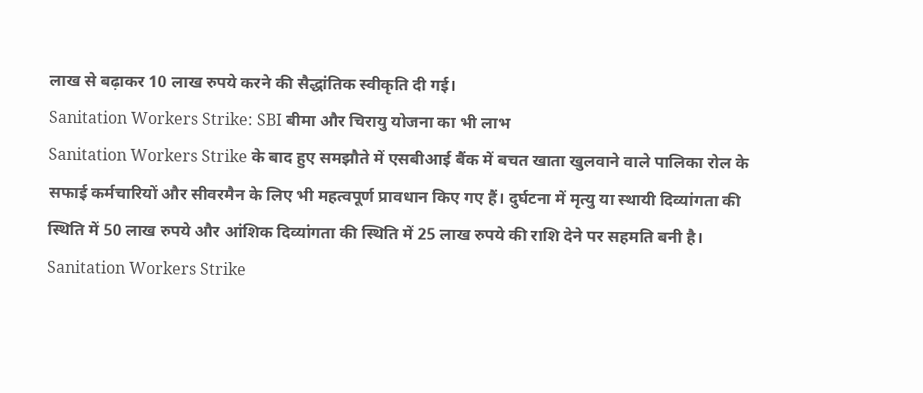लाख से बढ़ाकर 10 लाख रुपये करने की सैद्धांतिक स्वीकृति दी गई।
Sanitation Workers Strike: SBI बीमा और चिरायु योजना का भी लाभ
Sanitation Workers Strike के बाद हुए समझौते में एसबीआई बैंक में बचत खाता खुलवाने वाले पालिका रोल के सफाई कर्मचारियों और सीवरमैन के लिए भी महत्वपूर्ण प्रावधान किए गए हैं। दुर्घटना में मृत्यु या स्थायी दिव्यांगता की स्थिति में 50 लाख रुपये और आंशिक दिव्यांगता की स्थिति में 25 लाख रुपये की राशि देने पर सहमति बनी है।
Sanitation Workers Strike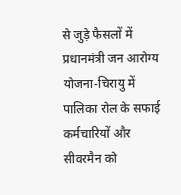से जुड़े फैसलों में प्रधानमंत्री जन आरोग्य योजना-चिरायु में पालिका रोल के सफाई कर्मचारियों और सीवरमैन को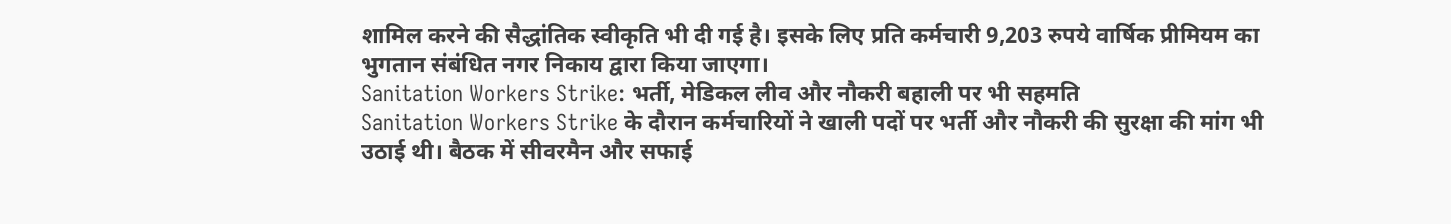शामिल करने की सैद्धांतिक स्वीकृति भी दी गई है। इसके लिए प्रति कर्मचारी 9,203 रुपये वार्षिक प्रीमियम का भुगतान संबंधित नगर निकाय द्वारा किया जाएगा।
Sanitation Workers Strike: भर्ती, मेडिकल लीव और नौकरी बहाली पर भी सहमति
Sanitation Workers Strike के दौरान कर्मचारियों ने खाली पदों पर भर्ती और नौकरी की सुरक्षा की मांग भी उठाई थी। बैठक में सीवरमैन और सफाई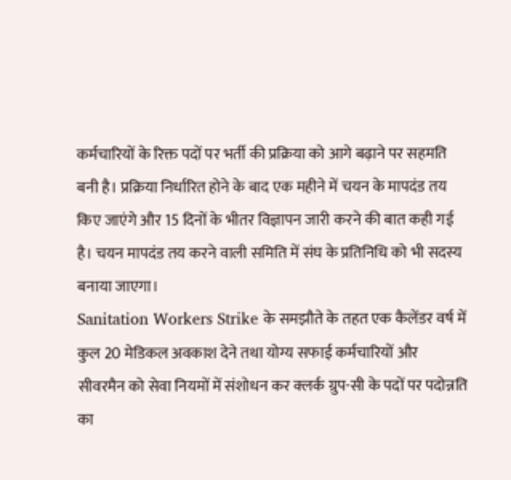कर्मचारियों के रिक्त पदों पर भर्ती की प्रक्रिया को आगे बढ़ाने पर सहमति बनी है। प्रक्रिया निर्धारित होने के बाद एक महीने में चयन के मापदंड तय किए जाएंगे और 15 दिनों के भीतर विज्ञापन जारी करने की बात कही गई है। चयन मापदंड तय करने वाली समिति में संघ के प्रतिनिधि को भी सदस्य बनाया जाएगा।
Sanitation Workers Strike के समझौते के तहत एक कैलेंडर वर्ष में कुल 20 मेडिकल अवकाश देने तथा योग्य सफाई कर्मचारियों और सीवरमैन को सेवा नियमों में संशोधन कर क्लर्क ग्रुप-सी के पदों पर पदोन्नति का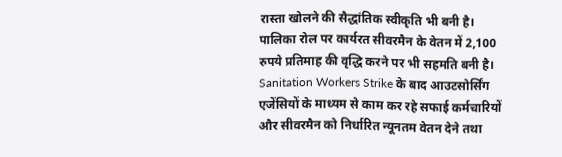रास्ता खोलने की सैद्धांतिक स्वीकृति भी बनी है। पालिका रोल पर कार्यरत सीवरमैन के वेतन में 2,100 रुपये प्रतिमाह की वृद्धि करने पर भी सहमति बनी है।
Sanitation Workers Strike के बाद आउटसोर्सिंग एजेंसियों के माध्यम से काम कर रहे सफाई कर्मचारियों और सीवरमैन को निर्धारित न्यूनतम वेतन देने तथा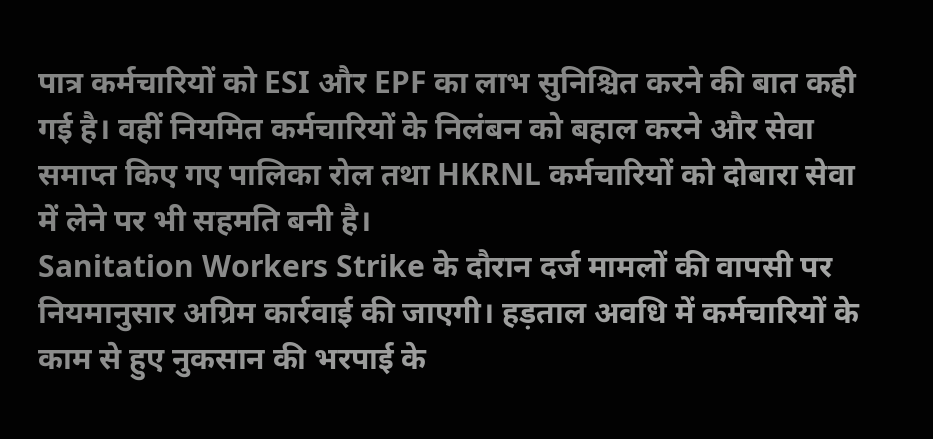पात्र कर्मचारियों को ESI और EPF का लाभ सुनिश्चित करने की बात कही गई है। वहीं नियमित कर्मचारियों के निलंबन को बहाल करने और सेवा समाप्त किए गए पालिका रोल तथा HKRNL कर्मचारियों को दोबारा सेवा में लेने पर भी सहमति बनी है।
Sanitation Workers Strike के दौरान दर्ज मामलों की वापसी पर नियमानुसार अग्रिम कार्रवाई की जाएगी। हड़ताल अवधि में कर्मचारियों के काम से हुए नुकसान की भरपाई के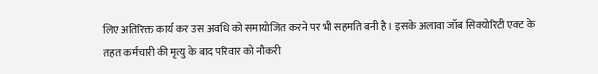लिए अतिरिक्त कार्य कर उस अवधि को समायोजित करने पर भी सहमति बनी है। इसके अलावा जॉब सिक्योरिटी एक्ट के तहत कर्मचारी की मृत्यु के बाद परिवार को नौकरी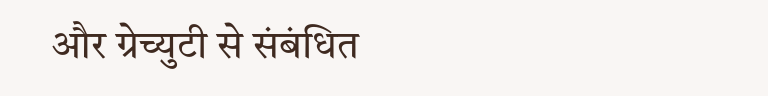और ग्रेच्युटी से संबंधित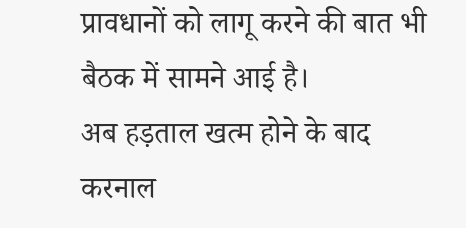प्रावधानों को लागू करने की बात भी बैठक में सामने आई है।
अब हड़ताल खत्म होने के बाद करनाल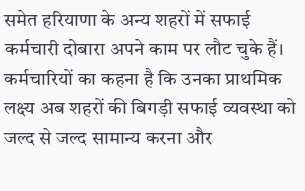समेत हरियाणा के अन्य शहरों में सफाई कर्मचारी दोबारा अपने काम पर लौट चुके हैं। कर्मचारियों का कहना है कि उनका प्राथमिक लक्ष्य अब शहरों की बिगड़ी सफाई व्यवस्था को जल्द से जल्द सामान्य करना और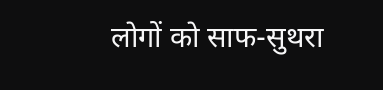लोगों को साफ-सुथरा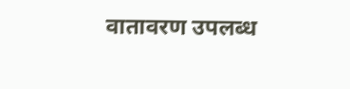वातावरण उपलब्ध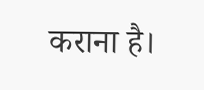कराना है।